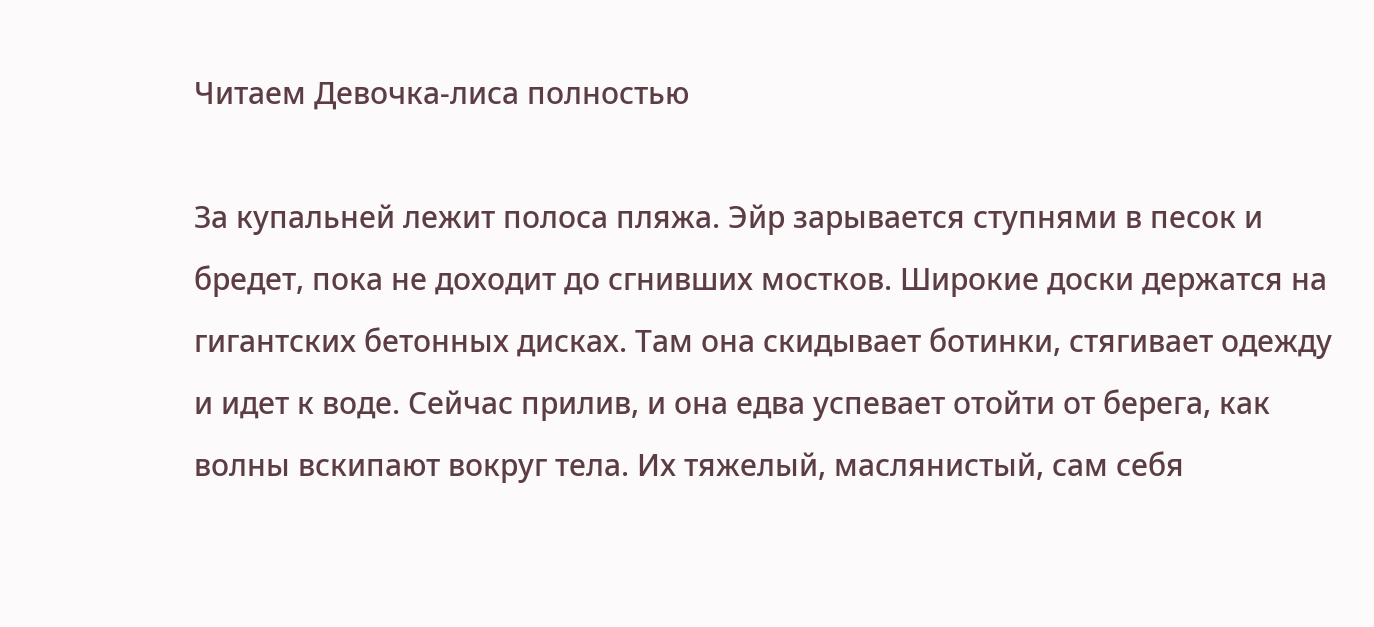Читаем Девочка-лиса полностью

За купальней лежит полоса пляжа. Эйр зарывается ступнями в песок и бредет, пока не доходит до сгнивших мостков. Широкие доски держатся на гигантских бетонных дисках. Там она скидывает ботинки, стягивает одежду и идет к воде. Сейчас прилив, и она едва успевает отойти от берега, как волны вскипают вокруг тела. Их тяжелый, маслянистый, сам себя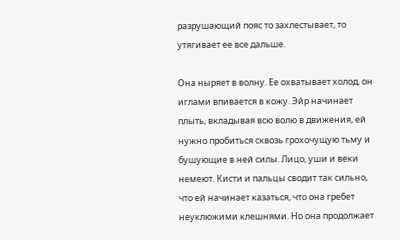разрушающий пояс то захлестывает, то утягивает ее все дальше.

Она ныряет в волну. Ее охватывает холод, он иглами впивается в кожу. Эйр начинает плыть, вкладывая всю волю в движения, ей нужно пробиться сквозь грохочущую тьму и бушующие в ней силы. Лицо, уши и веки немеют. Кисти и пальцы сводит так сильно, что ей начинает казаться, что она гребет неуклюжими клешнями. Но она продолжает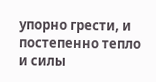упорно грести, и постепенно тепло и силы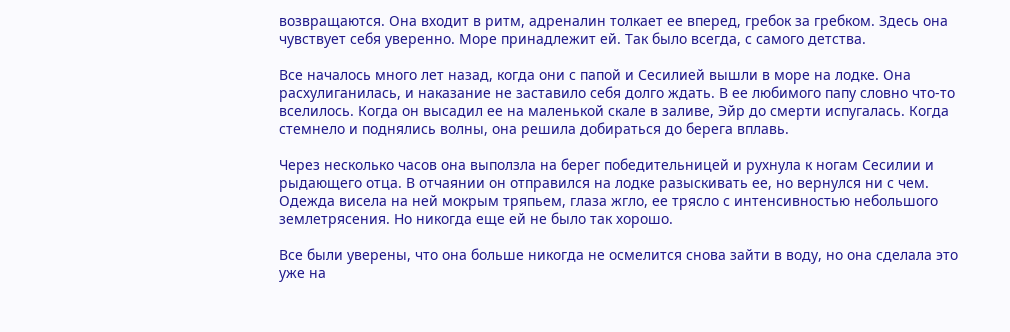возвращаются. Она входит в ритм, адреналин толкает ее вперед, гребок за гребком. Здесь она чувствует себя уверенно. Море принадлежит ей. Так было всегда, с самого детства.

Все началось много лет назад, когда они с папой и Сесилией вышли в море на лодке. Она расхулиганилась, и наказание не заставило себя долго ждать. В ее любимого папу словно что-то вселилось. Когда он высадил ее на маленькой скале в заливе, Эйр до смерти испугалась. Когда стемнело и поднялись волны, она решила добираться до берега вплавь.

Через несколько часов она выползла на берег победительницей и рухнула к ногам Сесилии и рыдающего отца. В отчаянии он отправился на лодке разыскивать ее, но вернулся ни с чем. Одежда висела на ней мокрым тряпьем, глаза жгло, ее трясло с интенсивностью небольшого землетрясения. Но никогда еще ей не было так хорошо.

Все были уверены, что она больше никогда не осмелится снова зайти в воду, но она сделала это уже на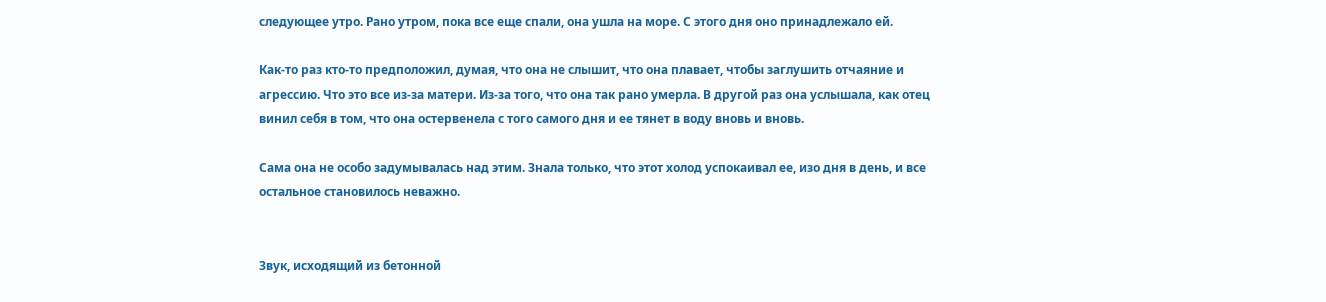следующее утро. Рано утром, пока все еще спали, она ушла на море. С этого дня оно принадлежало ей.

Как-то раз кто-то предположил, думая, что она не слышит, что она плавает, чтобы заглушить отчаяние и агрессию. Что это все из-за матери. Из-за того, что она так рано умерла. В другой раз она услышала, как отец винил себя в том, что она остервенела с того самого дня и ее тянет в воду вновь и вновь.

Сама она не особо задумывалась над этим. Знала только, что этот холод успокаивал ее, изо дня в день, и все остальное становилось неважно.


Звук, исходящий из бетонной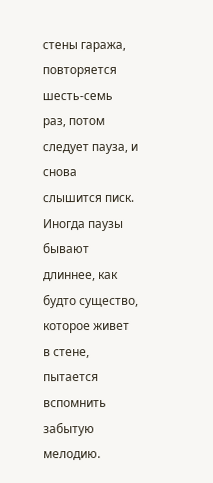стены гаража, повторяется шесть-семь раз, потом следует пауза, и снова слышится писк. Иногда паузы бывают длиннее, как будто существо, которое живет в стене, пытается вспомнить забытую мелодию.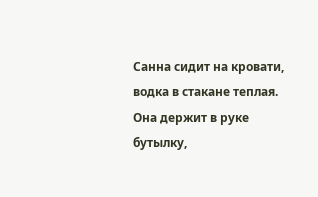Санна сидит на кровати, водка в стакане теплая. Она держит в руке бутылку,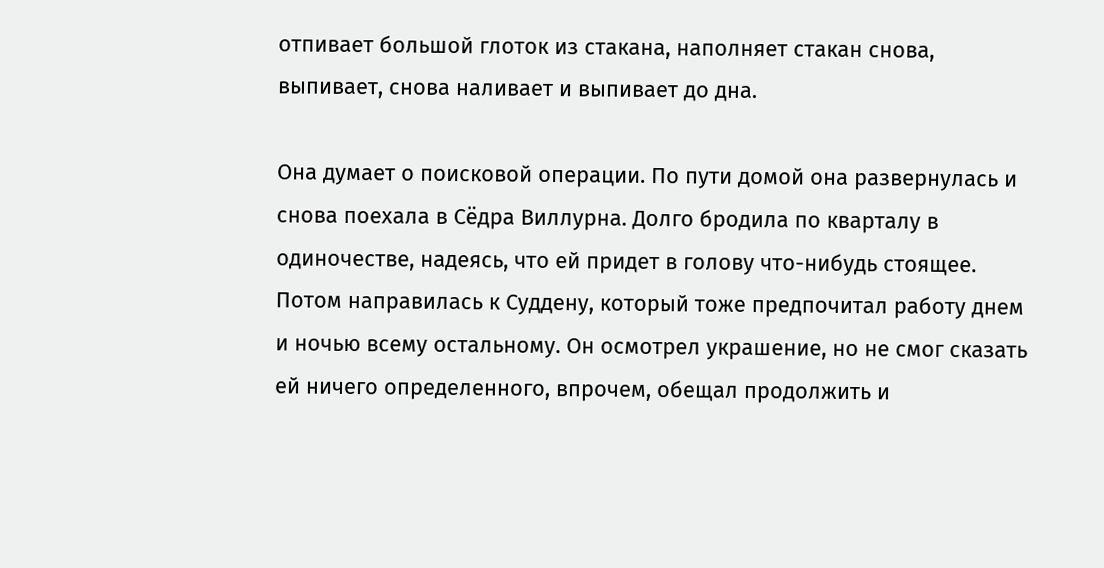отпивает большой глоток из стакана, наполняет стакан снова, выпивает, снова наливает и выпивает до дна.

Она думает о поисковой операции. По пути домой она развернулась и снова поехала в Сёдра Виллурна. Долго бродила по кварталу в одиночестве, надеясь, что ей придет в голову что-нибудь стоящее. Потом направилась к Суддену, который тоже предпочитал работу днем и ночью всему остальному. Он осмотрел украшение, но не смог сказать ей ничего определенного, впрочем, обещал продолжить и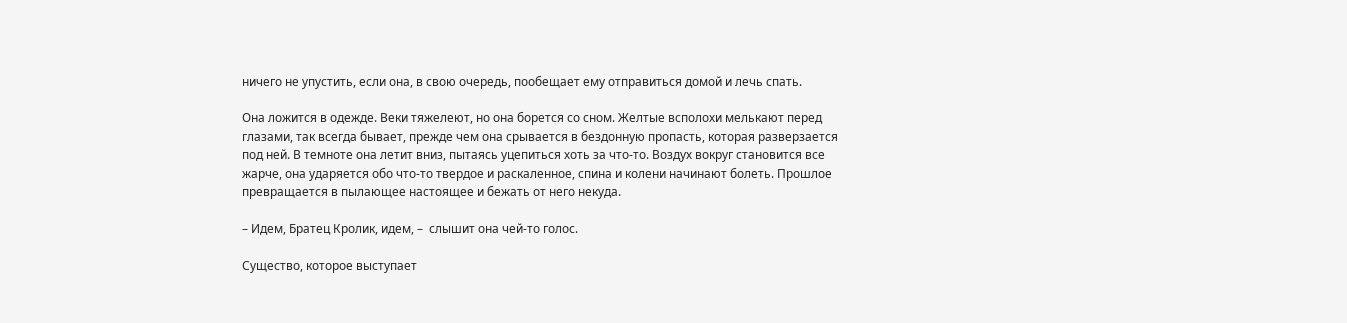ничего не упустить, если она, в свою очередь, пообещает ему отправиться домой и лечь спать.

Она ложится в одежде. Веки тяжелеют, но она борется со сном. Желтые всполохи мелькают перед глазами, так всегда бывает, прежде чем она срывается в бездонную пропасть, которая разверзается под ней. В темноте она летит вниз, пытаясь уцепиться хоть за что-то. Воздух вокруг становится все жарче, она ударяется обо что-то твердое и раскаленное, спина и колени начинают болеть. Прошлое превращается в пылающее настоящее и бежать от него некуда.

– Идем, Братец Кролик, идем, –  слышит она чей-то голос.

Существо, которое выступает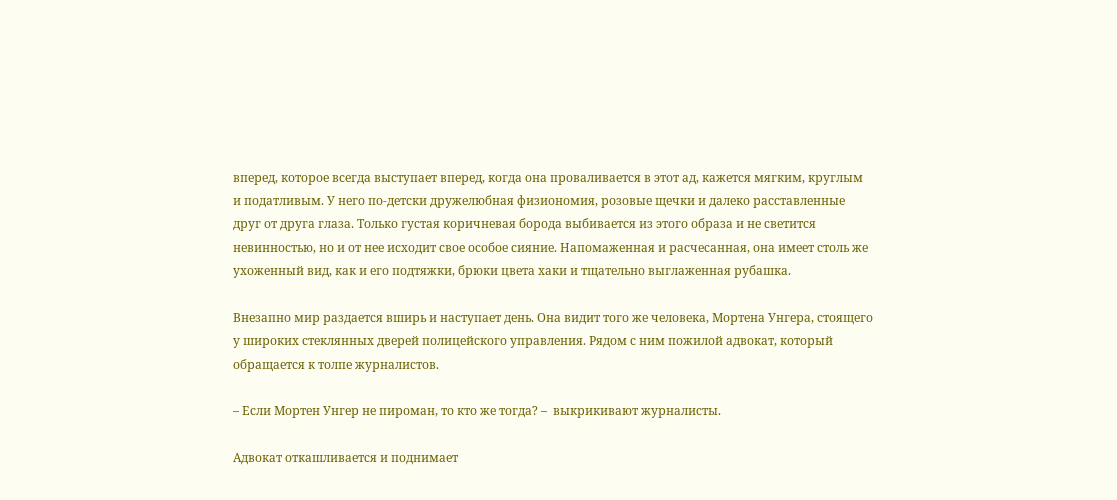вперед, которое всегда выступает вперед, когда она проваливается в этот ад, кажется мягким, круглым и податливым. У него по-детски дружелюбная физиономия, розовые щечки и далеко расставленные друг от друга глаза. Только густая коричневая борода выбивается из этого образа и не светится невинностью, но и от нее исходит свое особое сияние. Напомаженная и расчесанная, она имеет столь же ухоженный вид, как и его подтяжки, брюки цвета хаки и тщательно выглаженная рубашка.

Внезапно мир раздается вширь и наступает день. Она видит того же человека, Мортена Унгера, стоящего у широких стеклянных дверей полицейского управления. Рядом с ним пожилой адвокат, который обращается к толпе журналистов.

– Если Мортен Унгер не пироман, то кто же тогда? –  выкрикивают журналисты.

Адвокат откашливается и поднимает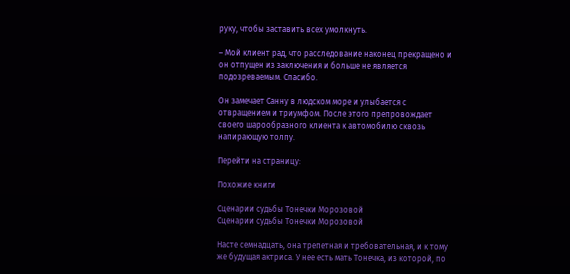руку, чтобы заставить всех умолкнуть.

– Мой клиент рад, что расследование наконец прекращено и он отпущен из заключения и больше не является подозреваемым. Спасибо.

Он замечает Санну в людском море и улыбается с отвращением и триумфом. После этого препровождает своего шарообразного клиента к автомобилю сквозь напирающую толпу.

Перейти на страницу:

Похожие книги

Сценарии судьбы Тонечки Морозовой
Сценарии судьбы Тонечки Морозовой

Насте семнадцать, она трепетная и требовательная, и к тому же будущая актриса. У нее есть мать Тонечка, из которой, по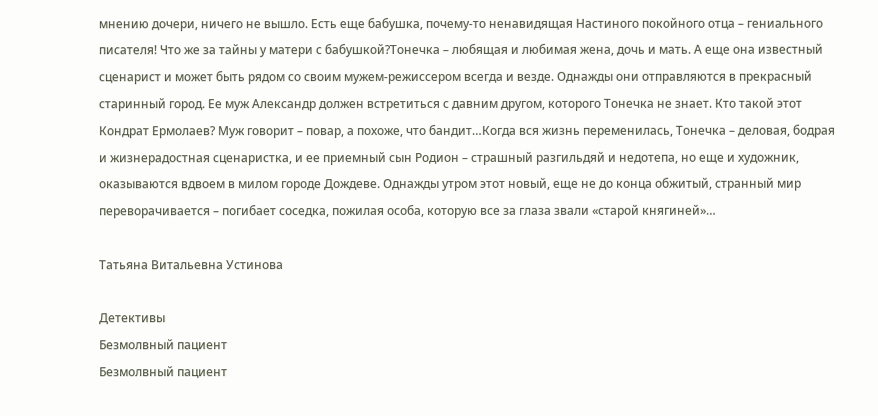мнению дочери, ничего не вышло. Есть еще бабушка, почему-то ненавидящая Настиного покойного отца – гениального писателя! Что же за тайны у матери с бабушкой?Тонечка – любящая и любимая жена, дочь и мать. А еще она известный сценарист и может быть рядом со своим мужем-режиссером всегда и везде. Однажды они отправляются в прекрасный старинный город. Ее муж Александр должен встретиться с давним другом, которого Тонечка не знает. Кто такой этот Кондрат Ермолаев? Муж говорит – повар, а похоже, что бандит…Когда вся жизнь переменилась, Тонечка – деловая, бодрая и жизнерадостная сценаристка, и ее приемный сын Родион – страшный разгильдяй и недотепа, но еще и художник, оказываются вдвоем в милом городе Дождеве. Однажды утром этот новый, еще не до конца обжитый, странный мир переворачивается – погибает соседка, пожилая особа, которую все за глаза звали «старой княгиней»…

Татьяна Витальевна Устинова

Детективы
Безмолвный пациент
Безмолвный пациент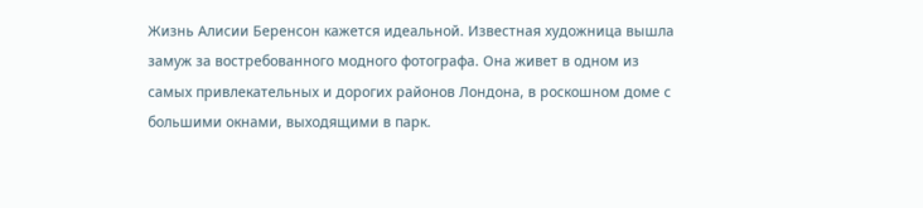Жизнь Алисии Беренсон кажется идеальной. Известная художница вышла замуж за востребованного модного фотографа. Она живет в одном из самых привлекательных и дорогих районов Лондона, в роскошном доме с большими окнами, выходящими в парк.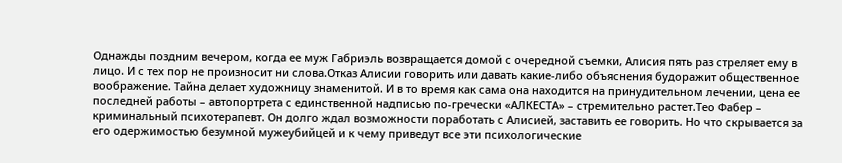Однажды поздним вечером, когда ее муж Габриэль возвращается домой с очередной съемки, Алисия пять раз стреляет ему в лицо. И с тех пор не произносит ни слова.Отказ Алисии говорить или давать какие-либо объяснения будоражит общественное воображение. Тайна делает художницу знаменитой. И в то время как сама она находится на принудительном лечении, цена ее последней работы – автопортрета с единственной надписью по-гречески «АЛКЕСТА» – стремительно растет.Тео Фабер – криминальный психотерапевт. Он долго ждал возможности поработать с Алисией, заставить ее говорить. Но что скрывается за его одержимостью безумной мужеубийцей и к чему приведут все эти психологические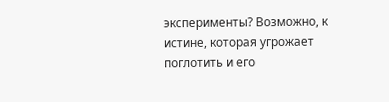эксперименты? Возможно, к истине, которая угрожает поглотить и его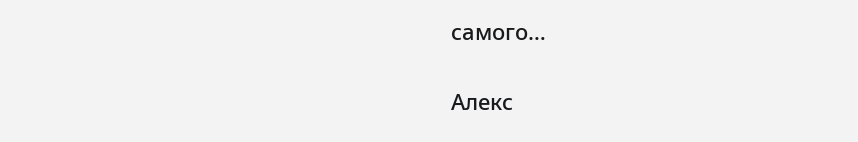самого…

Алекс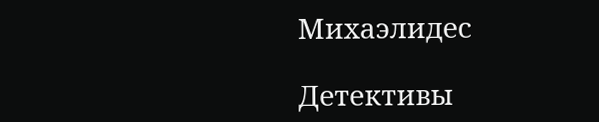Михаэлидес

Детективы